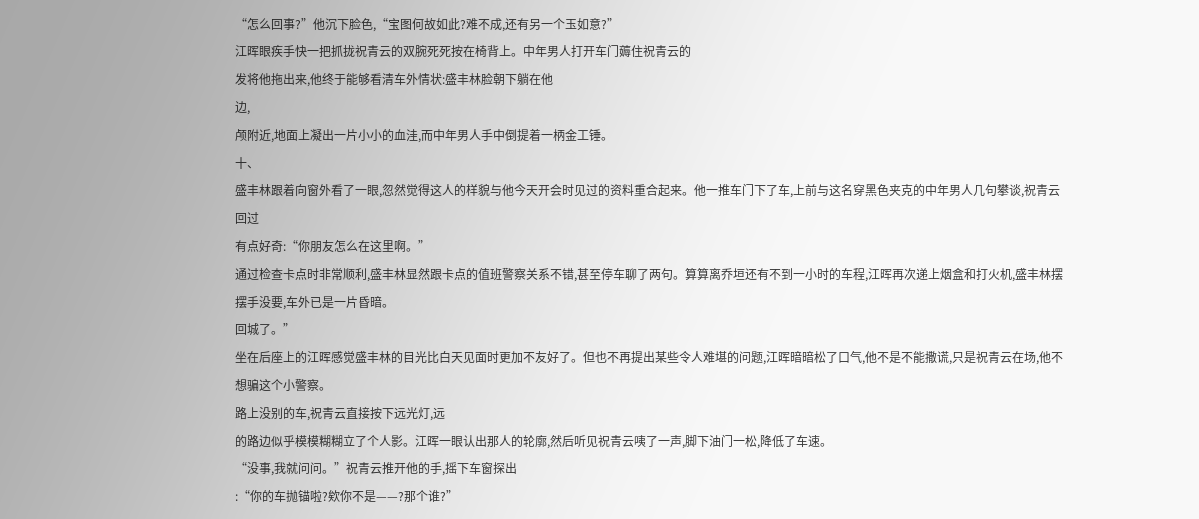“怎么回事?”他沉下脸色,“宝图何故如此?难不成,还有另一个玉如意?”
江晖眼疾手快一把抓拢祝青云的双腕死死按在椅背上。中年男人打开车门薅住祝青云的
发将他拖出来,他终于能够看清车外情状:盛丰林脸朝下躺在他
边,
颅附近,地面上凝出一片小小的血洼,而中年男人手中倒提着一柄金工锤。
十、
盛丰林跟着向窗外看了一眼,忽然觉得这人的样貌与他今天开会时见过的资料重合起来。他一推车门下了车,上前与这名穿黑色夹克的中年男人几句攀谈,祝青云回过
有点好奇:“你朋友怎么在这里啊。”
通过检查卡点时非常顺利,盛丰林显然跟卡点的值班警察关系不错,甚至停车聊了两句。算算离乔垣还有不到一小时的车程,江晖再次递上烟盒和打火机,盛丰林摆摆手没要,车外已是一片昏暗。
回城了。”
坐在后座上的江晖感觉盛丰林的目光比白天见面时更加不友好了。但也不再提出某些令人难堪的问题,江晖暗暗松了口气,他不是不能撒谎,只是祝青云在场,他不想骗这个小警察。
路上没别的车,祝青云直接按下远光灯,远
的路边似乎模模糊糊立了个人影。江晖一眼认出那人的轮廓,然后听见祝青云咦了一声,脚下油门一松,降低了车速。
“没事,我就问问。”祝青云推开他的手,摇下车窗探出
:“你的车抛锚啦?欸你不是——?那个谁?”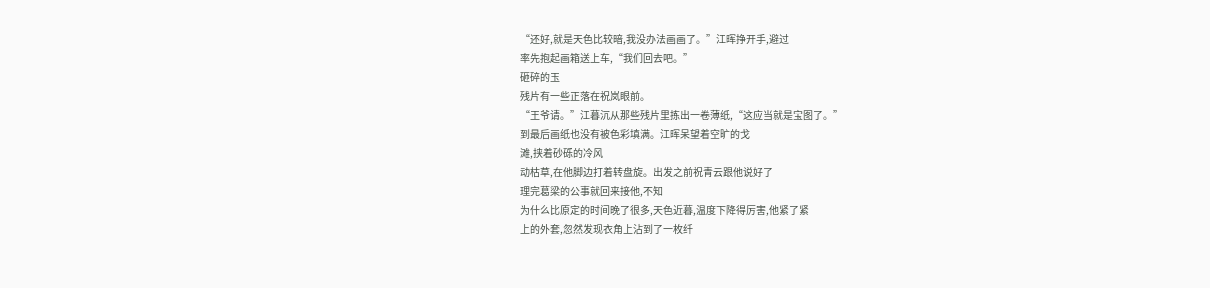“还好,就是天色比较暗,我没办法画画了。”江晖挣开手,避过
率先抱起画箱送上车,“我们回去吧。”
砸碎的玉
残片有一些正落在祝岚眼前。
“王爷请。”江暮沉从那些残片里拣出一卷薄纸,“这应当就是宝图了。”
到最后画纸也没有被色彩填满。江晖呆望着空旷的戈
滩,挟着砂砾的冷风
动枯草,在他脚边打着转盘旋。出发之前祝青云跟他说好了
理完葛梁的公事就回来接他,不知
为什么比原定的时间晚了很多,天色近暮,温度下降得厉害,他紧了紧
上的外套,忽然发现衣角上沾到了一枚纤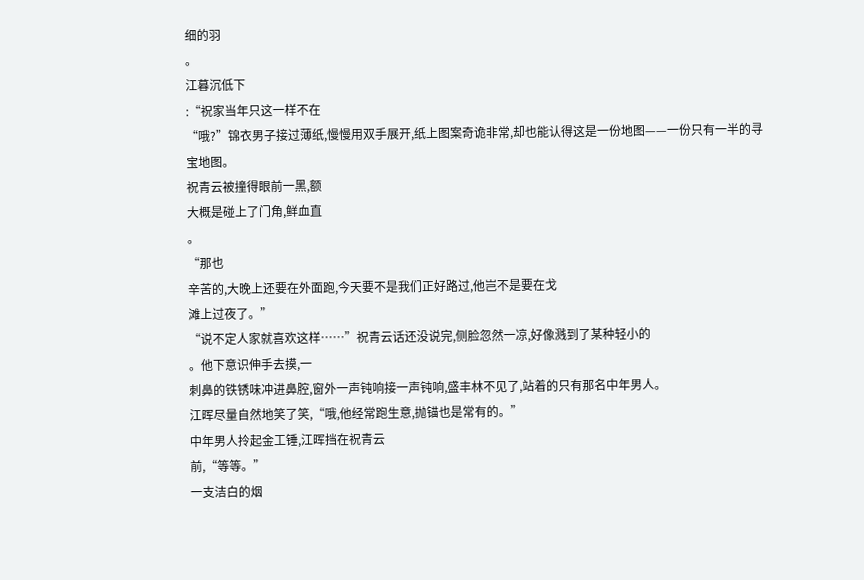细的羽
。
江暮沉低下
:“祝家当年只这一样不在
“哦?”锦衣男子接过薄纸,慢慢用双手展开,纸上图案奇诡非常,却也能认得这是一份地图——一份只有一半的寻宝地图。
祝青云被撞得眼前一黑,额
大概是碰上了门角,鲜血直
。
“那也
辛苦的,大晚上还要在外面跑,今天要不是我们正好路过,他岂不是要在戈
滩上过夜了。”
“说不定人家就喜欢这样……”祝青云话还没说完,侧脸忽然一凉,好像溅到了某种轻小的
。他下意识伸手去摸,一
刺鼻的铁锈味冲进鼻腔,窗外一声钝响接一声钝响,盛丰林不见了,站着的只有那名中年男人。
江晖尽量自然地笑了笑,“哦,他经常跑生意,抛锚也是常有的。”
中年男人拎起金工锤,江晖挡在祝青云
前,“等等。”
一支洁白的烟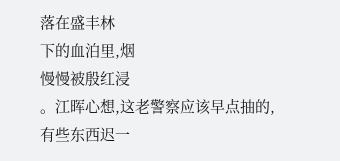落在盛丰林
下的血泊里,烟
慢慢被殷红浸
。江晖心想,这老警察应该早点抽的,有些东西迟一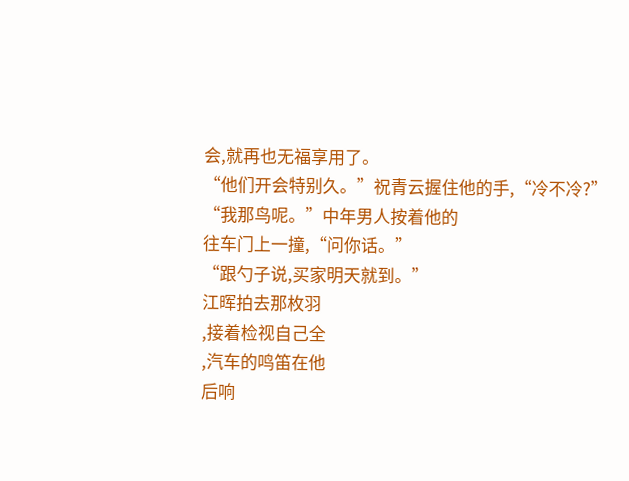会,就再也无福享用了。
“他们开会特别久。”祝青云握住他的手,“冷不冷?”
“我那鸟呢。”中年男人按着他的
往车门上一撞,“问你话。”
“跟勺子说,买家明天就到。”
江晖拍去那枚羽
,接着检视自己全
,汽车的鸣笛在他
后响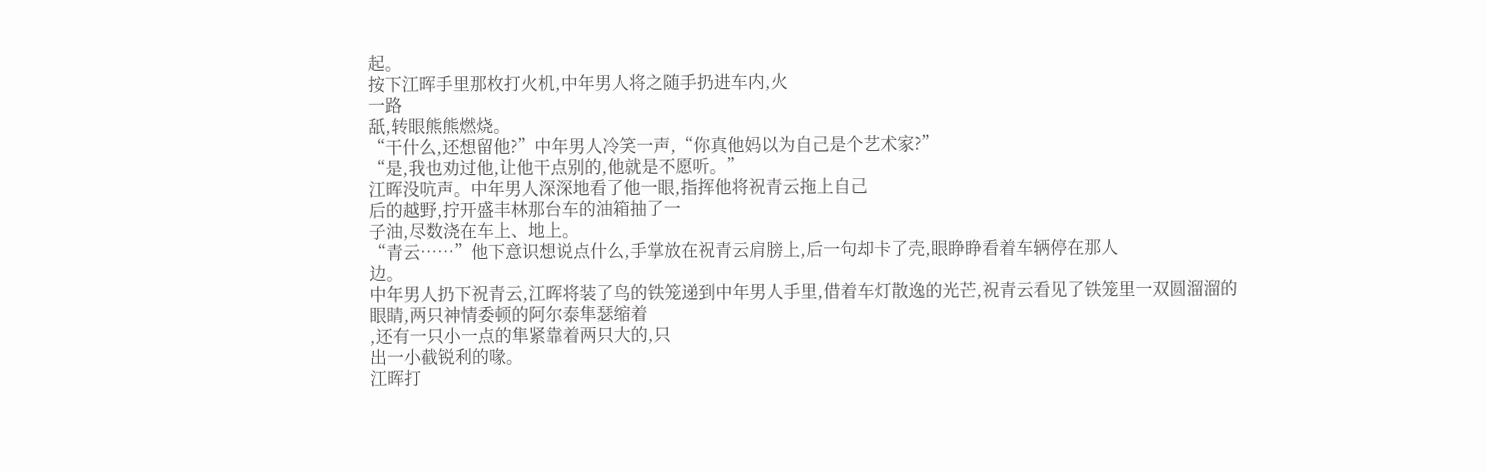起。
按下江晖手里那枚打火机,中年男人将之随手扔进车内,火
一路
舐,转眼熊熊燃烧。
“干什么,还想留他?”中年男人冷笑一声,“你真他妈以为自己是个艺术家?”
“是,我也劝过他,让他干点别的,他就是不愿听。”
江晖没吭声。中年男人深深地看了他一眼,指挥他将祝青云拖上自己
后的越野,拧开盛丰林那台车的油箱抽了一
子油,尽数浇在车上、地上。
“青云……”他下意识想说点什么,手掌放在祝青云肩膀上,后一句却卡了壳,眼睁睁看着车辆停在那人
边。
中年男人扔下祝青云,江晖将装了鸟的铁笼递到中年男人手里,借着车灯散逸的光芒,祝青云看见了铁笼里一双圆溜溜的眼睛,两只神情委顿的阿尔泰隼瑟缩着
,还有一只小一点的隼紧靠着两只大的,只
出一小截锐利的喙。
江晖打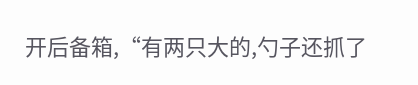开后备箱,“有两只大的,勺子还抓了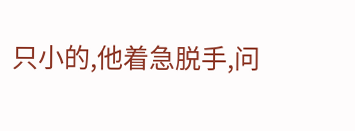只小的,他着急脱手,问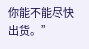你能不能尽快出货。”